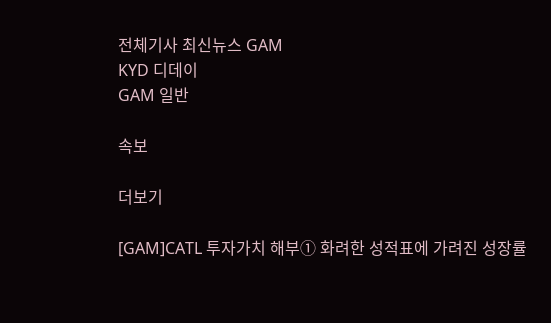전체기사 최신뉴스 GAM
KYD 디데이
GAM 일반

속보

더보기

[GAM]CATL 투자가치 해부① 화려한 성적표에 가려진 성장률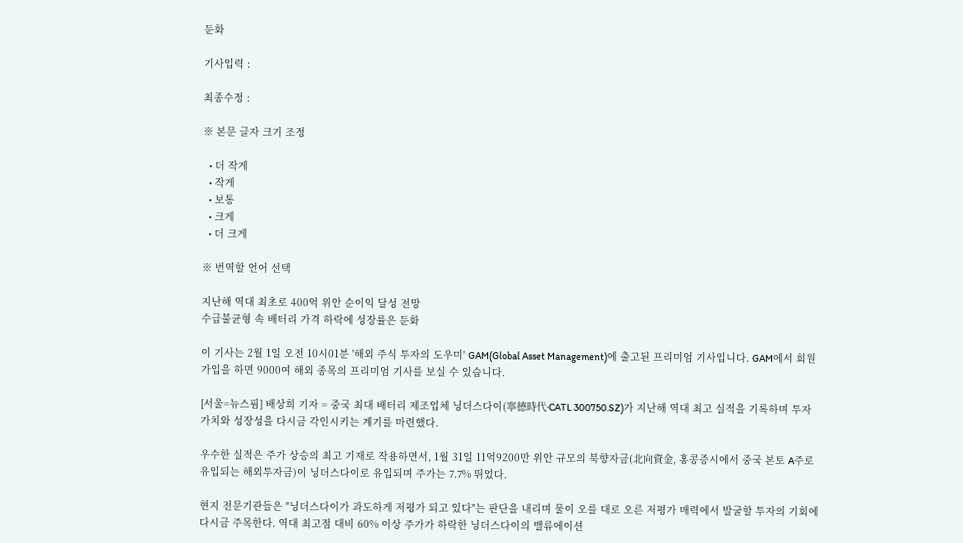둔화

기사입력 :

최종수정 :

※ 본문 글자 크기 조정

  • 더 작게
  • 작게
  • 보통
  • 크게
  • 더 크게

※ 번역할 언어 선택

지난해 역대 최초로 400억 위안 순이익 달성 전망
수급불균형 속 배터리 가격 하락에 성장률은 둔화

이 기사는 2월 1일 오전 10시01분 '해외 주식 투자의 도우미' GAM(Global Asset Management)에 출고된 프리미엄 기사입니다. GAM에서 회원 가입을 하면 9000여 해외 종목의 프리미엄 기사를 보실 수 있습니다.

[서울=뉴스핌] 배상희 기자 = 중국 최대 배터리 제조업체 닝더스다이(寧德時代∙CATL 300750.SZ)가 지난해 역대 최고 실적을 기록하며 투자가치와 성장성을 다시금 각인시키는 계기를 마련했다.

우수한 실적은 주가 상승의 최고 기재로 작용하면서, 1월 31일 11억9200만 위안 규모의 북향자금(北向資金, 홍콩증시에서 중국 본토 A주로 유입되는 해외투자금)이 닝더스다이로 유입되며 주가는 7.7% 뛰었다.

현지 전문기관들은 "닝더스다이가 과도하게 저평가 되고 있다"는 판단을 내리며 물이 오를 대로 오른 저평가 매력에서 발굴할 투자의 기회에 다시금 주목한다. 역대 최고점 대비 60% 이상 주가가 하락한 닝더스다이의 밸류에이션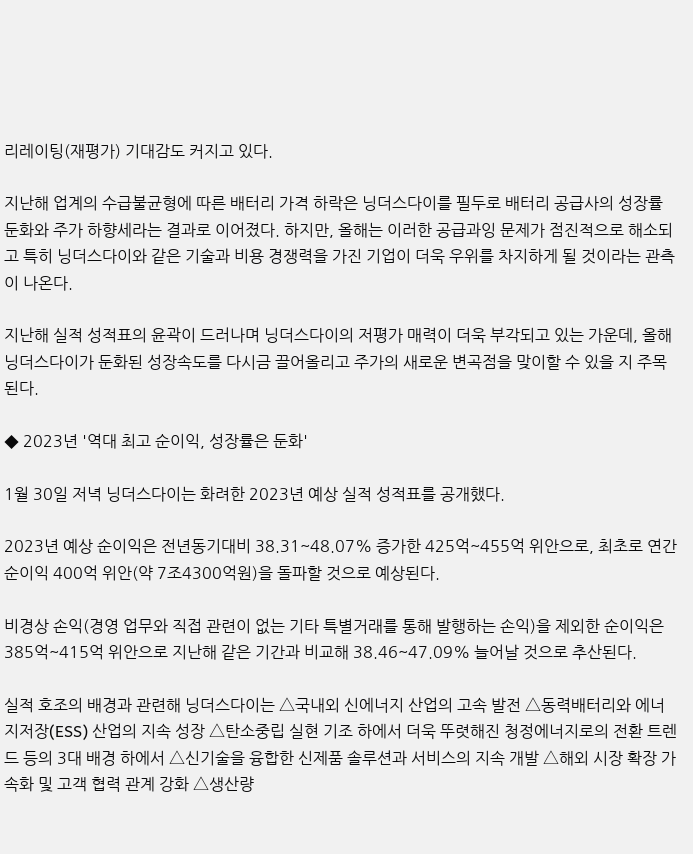리레이팅(재평가) 기대감도 커지고 있다.

지난해 업계의 수급불균형에 따른 배터리 가격 하락은 닝더스다이를 필두로 배터리 공급사의 성장률 둔화와 주가 하향세라는 결과로 이어졌다. 하지만, 올해는 이러한 공급과잉 문제가 점진적으로 해소되고 특히 닝더스다이와 같은 기술과 비용 경쟁력을 가진 기업이 더욱 우위를 차지하게 될 것이라는 관측이 나온다.

지난해 실적 성적표의 윤곽이 드러나며 닝더스다이의 저평가 매력이 더욱 부각되고 있는 가운데, 올해 닝더스다이가 둔화된 성장속도를 다시금 끌어올리고 주가의 새로운 변곡점을 맞이할 수 있을 지 주목된다.

◆ 2023년 '역대 최고 순이익, 성장률은 둔화'

1월 30일 저녁 닝더스다이는 화려한 2023년 예상 실적 성적표를 공개했다.

2023년 예상 순이익은 전년동기대비 38.31~48.07% 증가한 425억~455억 위안으로, 최초로 연간 순이익 400억 위안(약 7조4300억원)을 돌파할 것으로 예상된다.

비경상 손익(경영 업무와 직접 관련이 없는 기타 특별거래를 통해 발행하는 손익)을 제외한 순이익은 385억~415억 위안으로 지난해 같은 기간과 비교해 38.46~47.09% 늘어날 것으로 추산된다.

실적 호조의 배경과 관련해 닝더스다이는 △국내외 신에너지 산업의 고속 발전 △동력배터리와 에너지저장(ESS) 산업의 지속 성장 △탄소중립 실현 기조 하에서 더욱 뚜렷해진 청정에너지로의 전환 트렌드 등의 3대 배경 하에서 △신기술을 융합한 신제품 솔루션과 서비스의 지속 개발 △해외 시장 확장 가속화 및 고객 협력 관계 강화 △생산량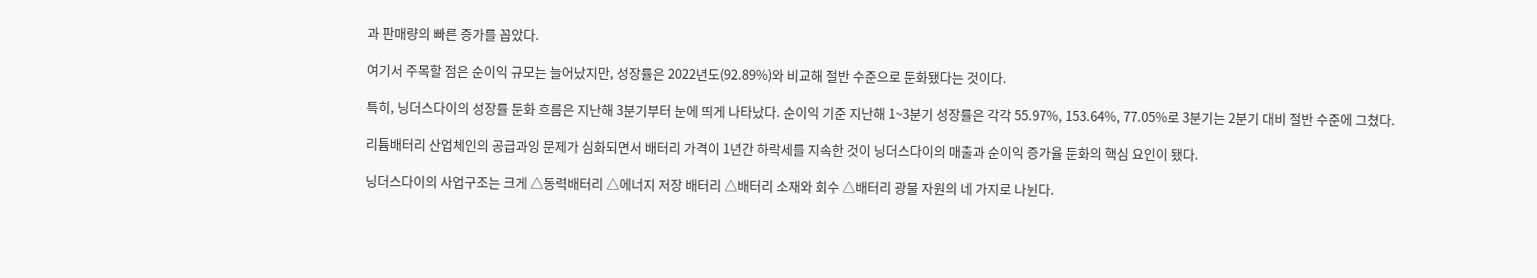과 판매량의 빠른 증가를 꼽았다.

여기서 주목할 점은 순이익 규모는 늘어났지만, 성장률은 2022년도(92.89%)와 비교해 절반 수준으로 둔화됐다는 것이다.

특히, 닝더스다이의 성장률 둔화 흐름은 지난해 3분기부터 눈에 띄게 나타났다. 순이익 기준 지난해 1~3분기 성장률은 각각 55.97%, 153.64%, 77.05%로 3분기는 2분기 대비 절반 수준에 그쳤다.

리튬배터리 산업체인의 공급과잉 문제가 심화되면서 배터리 가격이 1년간 하락세를 지속한 것이 닝더스다이의 매출과 순이익 증가율 둔화의 핵심 요인이 됐다.

닝더스다이의 사업구조는 크게 △동력배터리 △에너지 저장 배터리 △배터리 소재와 회수 △배터리 광물 자원의 네 가지로 나뉜다.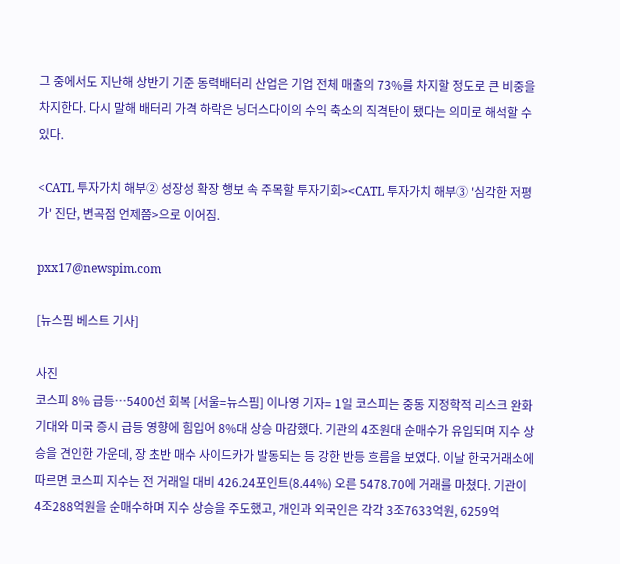그 중에서도 지난해 상반기 기준 동력배터리 산업은 기업 전체 매출의 73%를 차지할 정도로 큰 비중을 차지한다. 다시 말해 배터리 가격 하락은 닝더스다이의 수익 축소의 직격탄이 됐다는 의미로 해석할 수 있다.

<CATL 투자가치 해부② 성장성 확장 행보 속 주목할 투자기회><CATL 투자가치 해부③ '심각한 저평가' 진단, 변곡점 언제쯤>으로 이어짐.

pxx17@newspim.com

[뉴스핌 베스트 기사]

사진
코스피 8% 급등…5400선 회복 [서울=뉴스핌] 이나영 기자= 1일 코스피는 중동 지정학적 리스크 완화 기대와 미국 증시 급등 영향에 힘입어 8%대 상승 마감했다. 기관의 4조원대 순매수가 유입되며 지수 상승을 견인한 가운데, 장 초반 매수 사이드카가 발동되는 등 강한 반등 흐름을 보였다. 이날 한국거래소에 따르면 코스피 지수는 전 거래일 대비 426.24포인트(8.44%) 오른 5478.70에 거래를 마쳤다. 기관이 4조288억원을 순매수하며 지수 상승을 주도했고, 개인과 외국인은 각각 3조7633억원, 6259억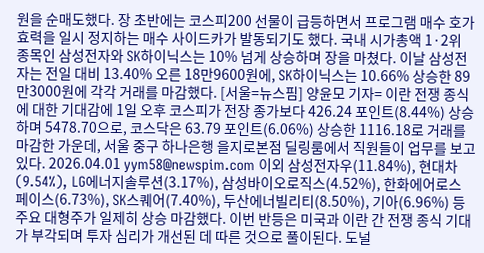원을 순매도했다. 장 초반에는 코스피200 선물이 급등하면서 프로그램 매수 호가 효력을 일시 정지하는 매수 사이드카가 발동되기도 했다. 국내 시가총액 1·2위 종목인 삼성전자와 SK하이닉스는 10% 넘게 상승하며 장을 마쳤다. 이날 삼성전자는 전일 대비 13.40% 오른 18만9600원에, SK하이닉스는 10.66% 상승한 89만3000원에 각각 거래를 마감했다. [서울=뉴스핌] 양윤모 기자= 이란 전쟁 종식에 대한 기대감에 1일 오후 코스피가 전장 종가보다 426.24 포인트(8.44%) 상승하며 5478.70으로, 코스닥은 63.79 포인트(6.06%) 상승한 1116.18로 거래를 마감한 가운데, 서울 중구 하나은행 을지로본점 딜링룸에서 직원들이 업무를 보고 있다. 2026.04.01 yym58@newspim.com 이외 삼성전자우(11.84%), 현대차(9.54%), LG에너지솔루션(3.17%), 삼성바이오로직스(4.52%), 한화에어로스페이스(6.73%), SK스퀘어(7.40%), 두산에너빌리티(8.50%), 기아(6.96%) 등 주요 대형주가 일제히 상승 마감했다. 이번 반등은 미국과 이란 간 전쟁 종식 기대가 부각되며 투자 심리가 개선된 데 따른 것으로 풀이된다. 도널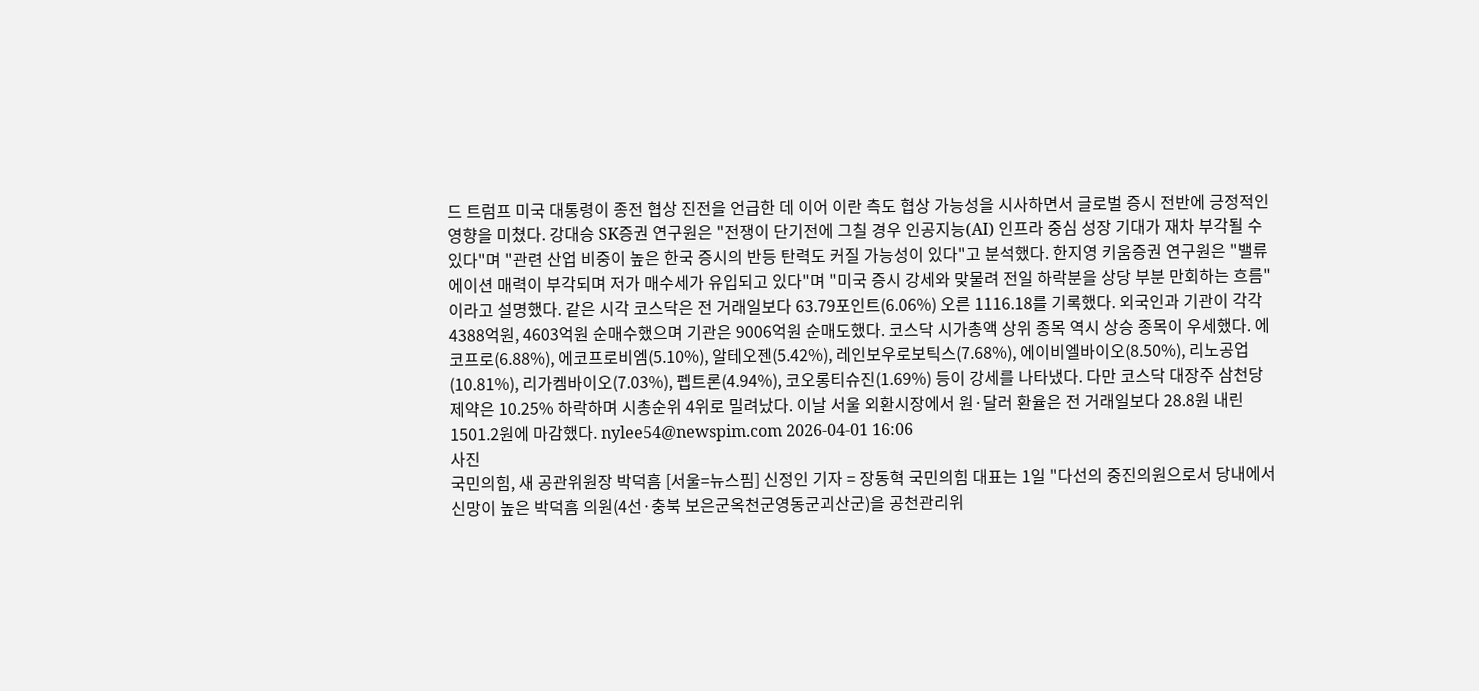드 트럼프 미국 대통령이 종전 협상 진전을 언급한 데 이어 이란 측도 협상 가능성을 시사하면서 글로벌 증시 전반에 긍정적인 영향을 미쳤다. 강대승 SK증권 연구원은 "전쟁이 단기전에 그칠 경우 인공지능(AI) 인프라 중심 성장 기대가 재차 부각될 수 있다"며 "관련 산업 비중이 높은 한국 증시의 반등 탄력도 커질 가능성이 있다"고 분석했다. 한지영 키움증권 연구원은 "밸류에이션 매력이 부각되며 저가 매수세가 유입되고 있다"며 "미국 증시 강세와 맞물려 전일 하락분을 상당 부분 만회하는 흐름"이라고 설명했다. 같은 시각 코스닥은 전 거래일보다 63.79포인트(6.06%) 오른 1116.18를 기록했다. 외국인과 기관이 각각 4388억원, 4603억원 순매수했으며 기관은 9006억원 순매도했다. 코스닥 시가총액 상위 종목 역시 상승 종목이 우세했다. 에코프로(6.88%), 에코프로비엠(5.10%), 알테오젠(5.42%), 레인보우로보틱스(7.68%), 에이비엘바이오(8.50%), 리노공업(10.81%), 리가켐바이오(7.03%), 펩트론(4.94%), 코오롱티슈진(1.69%) 등이 강세를 나타냈다. 다만 코스닥 대장주 삼천당제약은 10.25% 하락하며 시총순위 4위로 밀려났다. 이날 서울 외환시장에서 원·달러 환율은 전 거래일보다 28.8원 내린 1501.2원에 마감했다. nylee54@newspim.com 2026-04-01 16:06
사진
국민의힘, 새 공관위원장 박덕흠 [서울=뉴스핌] 신정인 기자 = 장동혁 국민의힘 대표는 1일 "다선의 중진의원으로서 당내에서 신망이 높은 박덕흠 의원(4선·충북 보은군옥천군영동군괴산군)을 공천관리위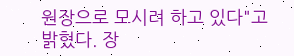원장으로 모시려 하고 있다"고 밝혔다. 장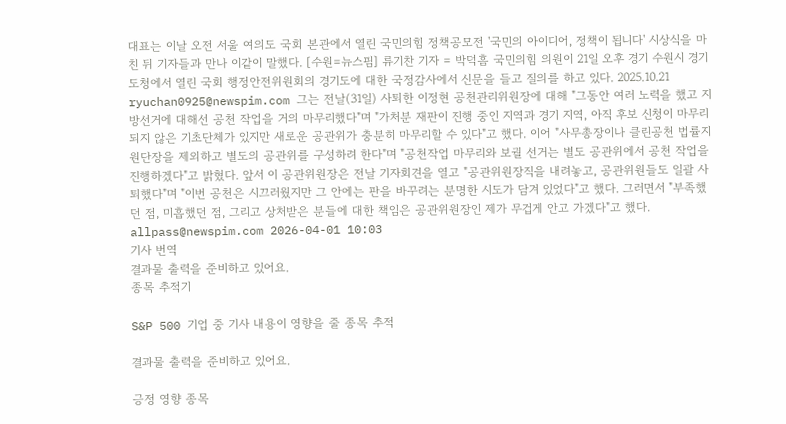대표는 이날 오전 서울 여의도 국회 본관에서 열린 국민의힘 정책공모전 '국민의 아이디어, 정책이 됩니다' 시상식을 마친 뒤 기자들과 만나 이같이 말했다. [수원=뉴스핌] 류기찬 기자 = 박덕흠 국민의힘 의원이 21일 오후 경기 수원시 경기도청에서 열린 국회 행정안전위원회의 경기도에 대한 국정감사에서 신문을 들고 질의를 하고 있다. 2025.10.21 ryuchan0925@newspim.com 그는 전날(31일) 사퇴한 이정현 공천관리위원장에 대해 "그동안 여러 노력을 했고 지방선거에 대해선 공천 작업을 거의 마무리했다"며 "가처분 재판이 진행 중인 지역과 경기 지역, 아직 후보 신청이 마무리되지 않은 기초단체가 있지만 새로운 공관위가 충분히 마무리할 수 있다"고 했다. 이어 "사무총장이나 클린공천 법률지원단장을 제외하고 별도의 공관위를 구성하려 한다"며 "공천작업 마무리와 보궐 선거는 별도 공관위에서 공천 작업을 진행하겠다"고 밝혔다. 앞서 이 공관위원장은 전날 기자회견을 열고 "공관위원장직을 내려놓고, 공관위원들도 일괄 사퇴했다"며 "이번 공천은 시끄러웠지만 그 안에는 판을 바꾸려는 분명한 시도가 담겨 있었다"고 했다. 그러면서 "부족했던 점, 미흡했던 점, 그리고 상처받은 분들에 대한 책임은 공관위원장인 제가 무겁게 안고 가겠다"고 했다. allpass@newspim.com 2026-04-01 10:03
기사 번역
결과물 출력을 준비하고 있어요.
종목 추적기

S&P 500 기업 중 기사 내용이 영향을 줄 종목 추적

결과물 출력을 준비하고 있어요.

긍정 영향 종목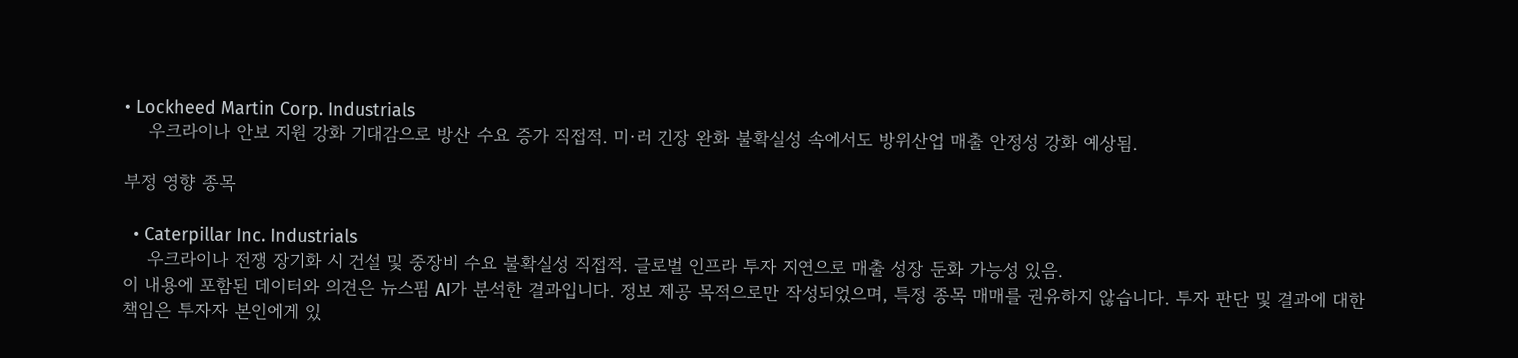• Lockheed Martin Corp. Industrials
    우크라이나 안보 지원 강화 기대감으로 방산 수요 증가 직접적. 미·러 긴장 완화 불확실성 속에서도 방위산업 매출 안정성 강화 예상됨.

부정 영향 종목

  • Caterpillar Inc. Industrials
    우크라이나 전쟁 장기화 시 건설 및 중장비 수요 불확실성 직접적. 글로벌 인프라 투자 지연으로 매출 성장 둔화 가능성 있음.
이 내용에 포함된 데이터와 의견은 뉴스핌 AI가 분석한 결과입니다. 정보 제공 목적으로만 작성되었으며, 특정 종목 매매를 권유하지 않습니다. 투자 판단 및 결과에 대한 책임은 투자자 본인에게 있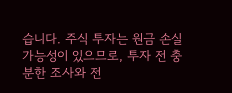습니다. 주식 투자는 원금 손실 가능성이 있으므로, 투자 전 충분한 조사와 전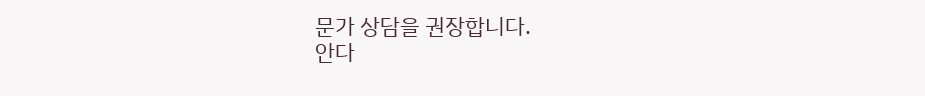문가 상담을 권장합니다.
안다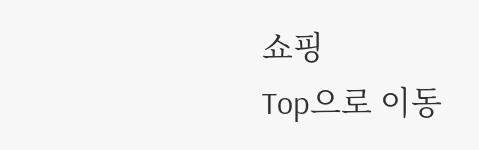쇼핑
Top으로 이동